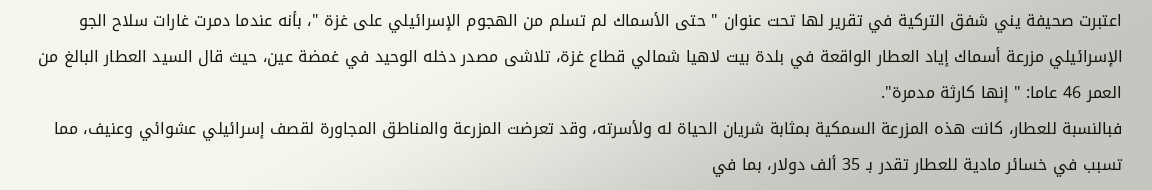اعتبرت صحيفة يني شفق التركية في تقرير لها تحت عنوان " حتى الأسماك لم تسلم من الهجوم الإسرائيلي على غزة "، بأنه عندما دمرت غارات سلاح الجو الإسرائيلي مزرعة أسماك إياد العطار الواقعة في بلدة بيت لاهيا شمالي قطاع غزة، تلاشى مصدر دخله الوحيد في غمضة عين، حيث قال السيد العطار البالغ من العمر 46 عاما: " إنها كارثة مدمرة".
فبالنسبة للعطار، كانت هذه المزرعة السمكية بمثابة شريان الحياة له ولأسرته، وقد تعرضت المزرعة والمناطق المجاورة لقصف إسرائيلي عشوائي وعنيف، مما تسبب في خسائر مادية للعطار تقدر بـ 35 ألف دولار، بما في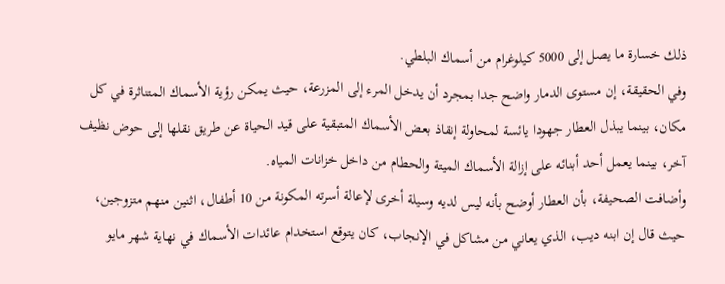ذلك خسارة ما يصل إلى 5000 كيلوغرام من أسماك البلطي.
وفي الحقيقة، إن مستوى الدمار واضح جدا بمجرد أن يدخل المرء إلى المزرعة، حيث يمكن رؤية الأسماك المتناثرة في كل مكان، بينما يبذل العطار جهودا يائسة لمحاولة إنقاذ بعض الأسماك المتبقية على قيد الحياة عن طريق نقلها إلى حوض نظيف آخر، بينما يعمل أحد أبنائه على إزالة الأسماك الميتة والحطام من داخل خزانات المياه.
وأضافت الصحيفة، بأن العطار أوضح بأنه ليس لديه وسيلة أخرى لإعالة أسرته المكونة من 10 أطفال، اثنين منهم متزوجين، حيث قال إن ابنه ديب، الذي يعاني من مشاكل في الإنجاب، كان يتوقع استخدام عائدات الأسماك في نهاية شهر مايو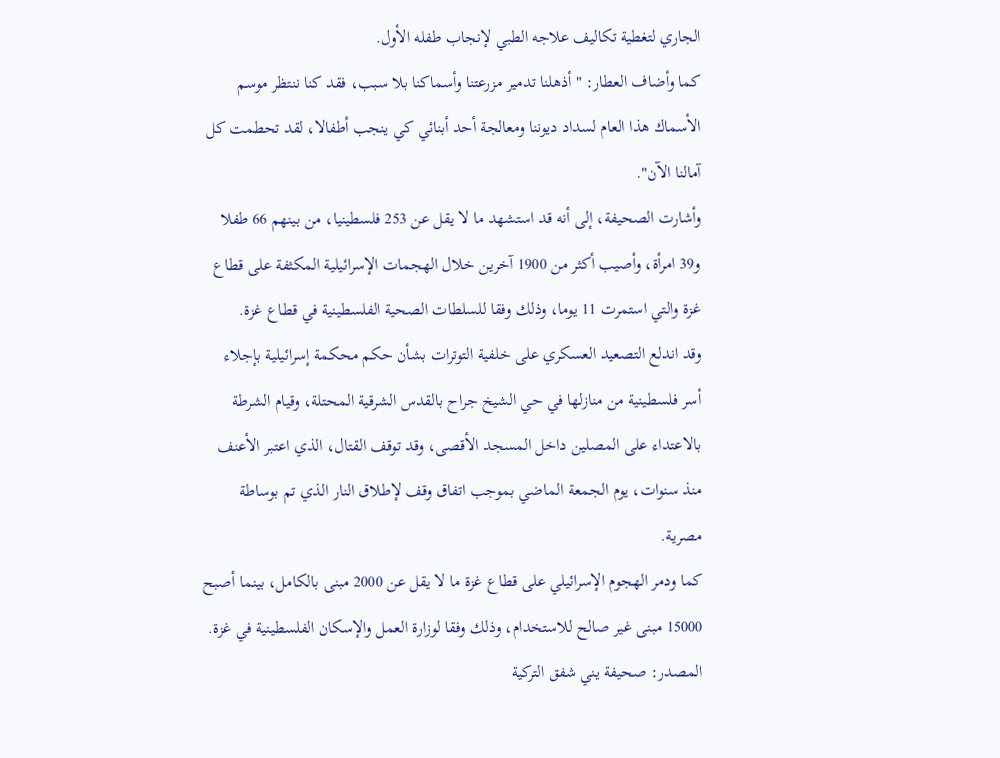الجاري لتغطية تكاليف علاجه الطبي لإنجاب طفله الأول.
كما وأضاف العطار: " أذهلنا تدمير مزرعتنا وأسماكنا بلا سبب، فقد كنا ننتظر موسم الأسماك هذا العام لسداد ديوننا ومعالجة أحد أبنائي كي ينجب أطفالا، لقد تحطمت كل آمالنا الآن".
وأشارت الصحيفة، إلى أنه قد استشهد ما لا يقل عن 253 فلسطينيا، من بينهم 66 طفلا و39 امرأة، وأصيب أكثر من 1900 آخرين خلال الهجمات الإسرائيلية المكثفة على قطاع غزة والتي استمرت 11 يوما، وذلك وفقا للسلطات الصحية الفلسطينية في قطاع غزة.
وقد اندلع التصعيد العسكري على خلفية التوترات بشأن حكم محكمة إسرائيلية بإجلاء أسر فلسطينية من منازلها في حي الشيخ جراح بالقدس الشرقية المحتلة، وقيام الشرطة بالاعتداء على المصلين داخل المسجد الأقصى، وقد توقف القتال، الذي اعتبر الأعنف منذ سنوات، يوم الجمعة الماضي بموجب اتفاق وقف لإطلاق النار الذي تم بوساطة مصرية.
كما ودمر الهجوم الإسرائيلي على قطاع غزة ما لا يقل عن 2000 مبنى بالكامل، بينما أصبح 15000 مبنى غير صالح للاستخدام، وذلك وفقا لوزارة العمل والإسكان الفلسطينية في غزة.
المصدر: صحيفة يني شفق التركية